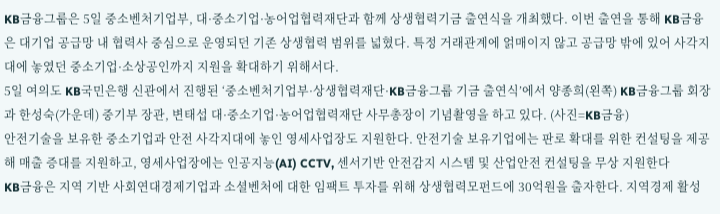KB금융그룹은 5일 중소벤처기업부, 대·중소기업·농어업협력재단과 함께 상생협력기금 출연식을 개최했다. 이번 출연을 통해 KB금융은 대기업 공급망 내 협력사 중심으로 운영되던 기존 상생협력 범위를 넓혔다. 특정 거래관계에 얽매이지 않고 공급망 밖에 있어 사각지대에 놓였던 중소기업·소상공인까지 지원을 확대하기 위해서다.
5일 여의도 KB국민은행 신관에서 진행된 ‘중소벤처기업부·상생협력재단·KB금융그룹 기금 출연식’에서 양종희(왼쪽) KB금융그룹 회장과 한성숙(가운데) 중기부 장관, 변태섭 대·중소기업·농어업협력재단 사무총장이 기념촬영을 하고 있다. (사진=KB금융)
안전기술을 보유한 중소기업과 안전 사각지대에 놓인 영세사업장도 지원한다. 안전기술 보유기업에는 판로 확대를 위한 컨설팅을 제공해 매출 증대를 지원하고, 영세사업장에는 인공지능(AI) CCTV, 센서기반 안전감지 시스템 및 산업안전 컨설팅을 무상 지원한다
KB금융은 지역 기반 사회연대경제기업과 소셜벤처에 대한 임팩트 투자를 위해 상생협력모펀드에 30억원을 출자한다. 지역경제 활성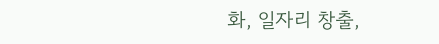화, 일자리 창출,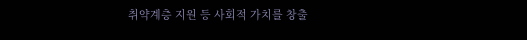취약계층 지원 등 사회적 가치를 창출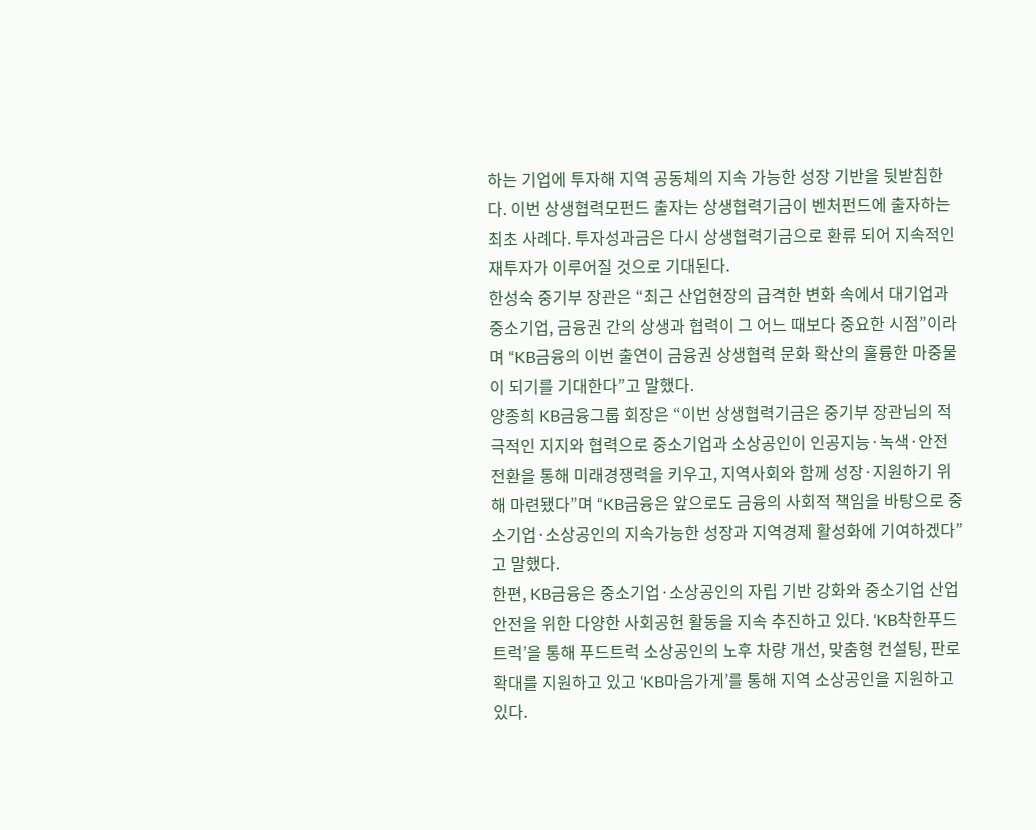하는 기업에 투자해 지역 공동체의 지속 가능한 성장 기반을 뒷받침한다. 이번 상생협력모펀드 출자는 상생협력기금이 벤처펀드에 출자하는 최초 사례다. 투자성과금은 다시 상생협력기금으로 환류 되어 지속적인 재투자가 이루어질 것으로 기대된다.
한성숙 중기부 장관은 “최근 산업현장의 급격한 변화 속에서 대기업과 중소기업, 금융권 간의 상생과 협력이 그 어느 때보다 중요한 시점”이라며 “KB금융의 이번 출연이 금융권 상생협력 문화 확산의 훌륭한 마중물이 되기를 기대한다”고 말했다.
양종희 KB금융그룹 회장은 “이번 상생협력기금은 중기부 장관님의 적극적인 지지와 협력으로 중소기업과 소상공인이 인공지능·녹색·안전 전환을 통해 미래경쟁력을 키우고, 지역사회와 함께 성장·지원하기 위해 마련됐다”며 “KB금융은 앞으로도 금융의 사회적 책임을 바탕으로 중소기업·소상공인의 지속가능한 성장과 지역경제 활성화에 기여하겠다”고 말했다.
한편, KB금융은 중소기업·소상공인의 자립 기반 강화와 중소기업 산업안전을 위한 다양한 사회공헌 활동을 지속 추진하고 있다. ‘KB착한푸드트럭’을 통해 푸드트럭 소상공인의 노후 차량 개선, 맞춤형 컨설팅, 판로 확대를 지원하고 있고 ‘KB마음가게’를 통해 지역 소상공인을 지원하고 있다.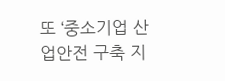또 ‘중소기업 산업안전 구축 지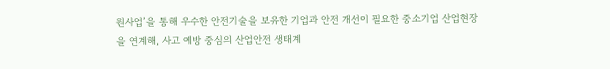원사업’을 통해 우수한 안전기술을 보유한 기업과 안전 개선이 필요한 중소기업 산업현장을 연계해, 사고 예방 중심의 산업안전 생태계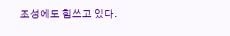조성에도 힘쓰고 있다.